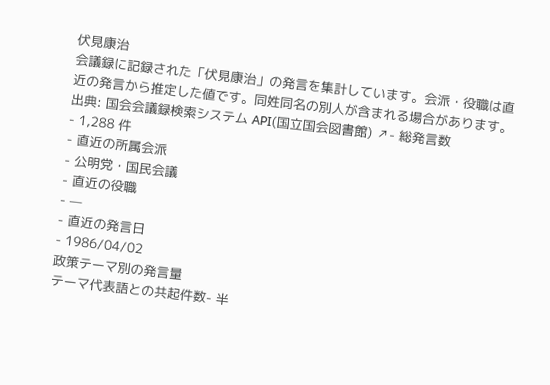伏見康治
会議録に記録された「伏見康治」の発言を集計しています。会派・役職は直近の発言から推定した値です。同姓同名の別人が含まれる場合があります。
出典: 国会会議録検索システム API(国立国会図書館) ↗- 総発言数
- 1,288 件
- 直近の所属会派
- 公明党・国民会議
- 直近の役職
- —
- 直近の発言日
- 1986/04/02
政策テーマ別の発言量
テーマ代表語との共起件数- 半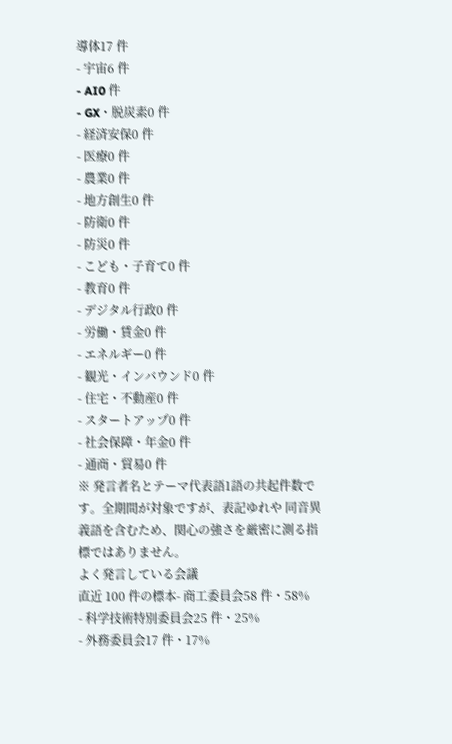導体17 件
- 宇宙6 件
- AI0 件
- GX・脱炭素0 件
- 経済安保0 件
- 医療0 件
- 農業0 件
- 地方創生0 件
- 防衛0 件
- 防災0 件
- こども・子育て0 件
- 教育0 件
- デジタル行政0 件
- 労働・賃金0 件
- エネルギー0 件
- 観光・インバウンド0 件
- 住宅・不動産0 件
- スタートアップ0 件
- 社会保障・年金0 件
- 通商・貿易0 件
※ 発言者名とテーマ代表語1語の共起件数です。全期間が対象ですが、表記ゆれや 同音異義語を含むため、関心の強さを厳密に測る指標ではありません。
よく発言している会議
直近 100 件の標本- 商工委員会58 件・58%
- 科学技術特別委員会25 件・25%
- 外務委員会17 件・17%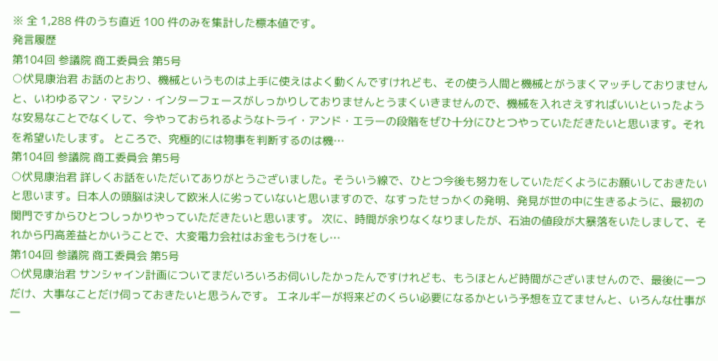※ 全 1,288 件のうち直近 100 件のみを集計した標本値です。
発言履歴
第104回 参議院 商工委員会 第5号
○伏見康治君 お話のとおり、機械というものは上手に使えはよく動くんですけれども、その使う人間と機械とがうまくマッチしておりませんと、いわゆるマン・マシン・インターフェースがしっかりしておりませんとうまくいきませんので、機械を入れさえすればいいといったような安易なことでなくして、今やっておられるようなトライ・アンド・エラーの段階をぜひ十分にひとつやっていただきたいと思います。それを希望いたします。 ところで、究極的には物事を判断するのは機…
第104回 参議院 商工委員会 第5号
○伏見康治君 詳しくお話をいただいてありがとうございました。そういう線で、ひとつ今後も努力をしていただくようにお願いしておきたいと思います。日本人の頭脳は決して欧米人に劣っていないと思いますので、なすったせっかくの発明、発見が世の中に生きるように、最初の関門ですからひとつしっかりやっていただきたいと思います。 次に、時間が余りなくなりましたが、石油の値段が大暴落をいたしまして、それから円高差益とかいうことで、大変電力会社はお金もうけをし…
第104回 参議院 商工委員会 第5号
○伏見康治君 サンシャイン計画についてまだいろいろお伺いしたかったんですけれども、もうほとんど時間がございませんので、最後に一つだけ、大事なことだけ伺っておきたいと思うんです。 エネルギーが将来どのくらい必要になるかという予想を立てませんと、いろんな仕事が一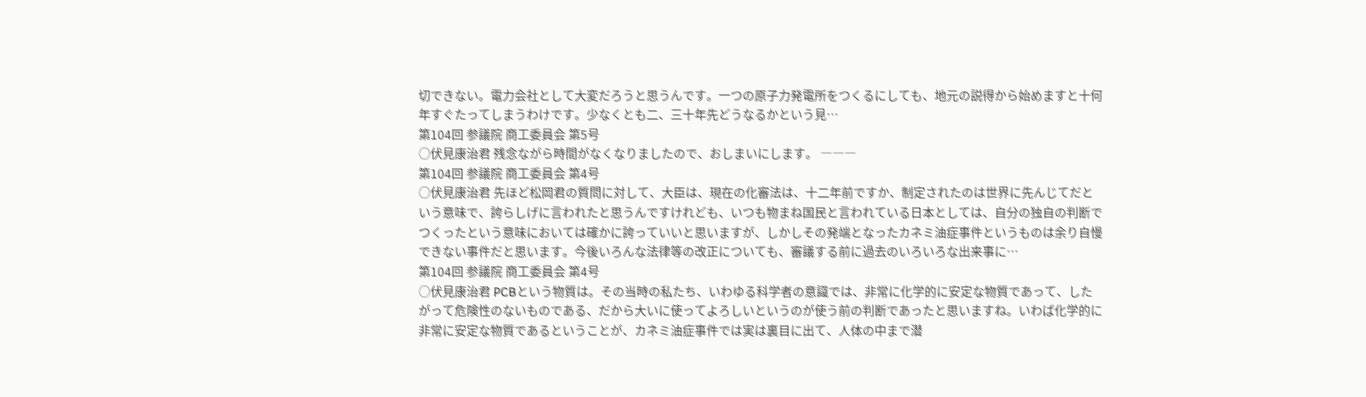切できない。電力会社として大変だろうと思うんです。一つの原子力発電所をつくるにしても、地元の説得から始めますと十何年すぐたってしまうわけです。少なくとも二、三十年先どうなるかという見…
第104回 参議院 商工委員会 第5号
○伏見康治君 残念ながら時間がなくなりましたので、おしまいにします。 ―――
第104回 参議院 商工委員会 第4号
○伏見康治君 先ほど松岡君の質問に対して、大臣は、現在の化審法は、十二年前ですか、制定されたのは世界に先んじてだという意味で、誇らしげに言われたと思うんですけれども、いつも物まね国民と言われている日本としては、自分の独自の判断でつくったという意味においては確かに誇っていいと思いますが、しかしその発端となったカネミ油症事件というものは余り自慢できない事件だと思います。今後いろんな法律等の改正についても、審議する前に過去のいろいろな出来事に…
第104回 参議院 商工委員会 第4号
○伏見康治君 PCBという物質は。その当時の私たち、いわゆる科学者の意識では、非常に化学的に安定な物質であって、したがって危険性のないものである、だから大いに使ってよろしいというのが使う前の判断であったと思いますね。いわば化学的に非常に安定な物質であるということが、カネミ油症事件では実は裏目に出て、人体の中まで潜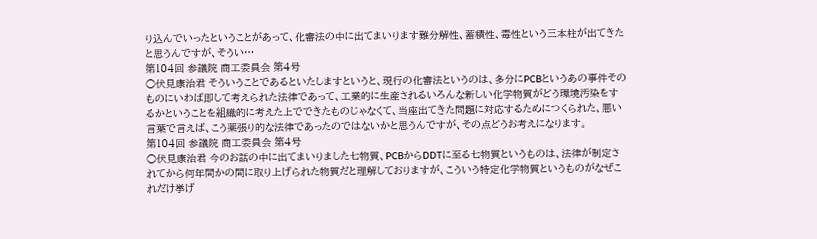り込んでいったということがあって、化審法の中に出てまいります難分解性、蓄積性、毒性という三本柱が出てきたと思うんですが、そうい…
第104回 参議院 商工委員会 第4号
○伏見康治君 そういうことであるといたしますというと、現行の化審法というのは、多分にPCBというあの事件そのものにいわば即して考えられた法律であって、工業的に生産されるいろんな新しい化学物質がどう環境汚染をするかということを組織的に考えた上でできたものじゃなくて、当座出てきた問題に対応するためにつくられた、悪い言葉で言えば、こう薬張り的な法律であったのではないかと思うんですが、その点どうお考えになります。
第104回 参議院 商工委員会 第4号
○伏見康治君 今のお話の中に出てまいりました七物質、PCBからDDTに至る七物質というものは、法律が制定されてから何年間かの間に取り上げられた物質だと理解しておりますが、こういう特定化学物質というものがなぜこれだけ挙げ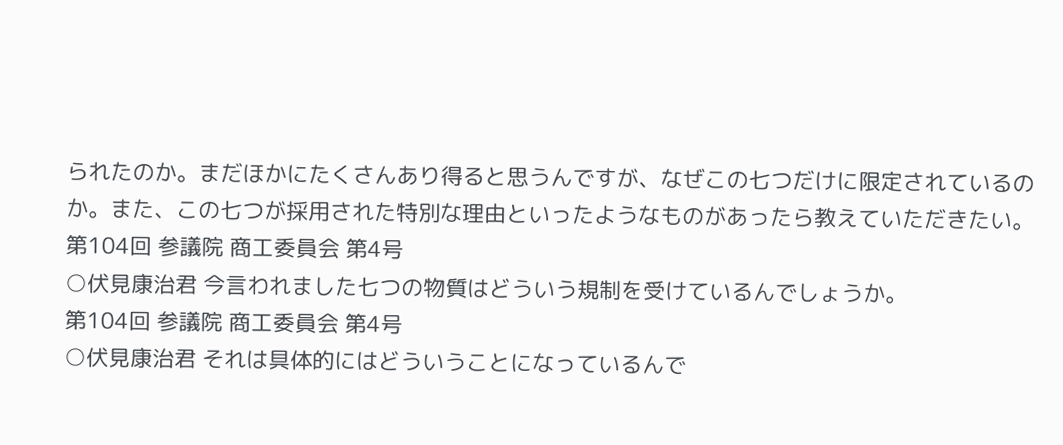られたのか。まだほかにたくさんあり得ると思うんですが、なぜこの七つだけに限定されているのか。また、この七つが採用された特別な理由といったようなものがあったら教えていただきたい。
第104回 参議院 商工委員会 第4号
○伏見康治君 今言われました七つの物質はどういう規制を受けているんでしょうか。
第104回 参議院 商工委員会 第4号
○伏見康治君 それは具体的にはどういうことになっているんで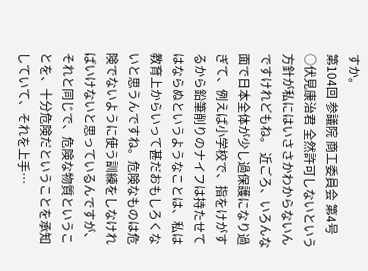すか。
第104回 参議院 商工委員会 第4号
○伏見康治君 全然許可しないという方針が私にはいささかわからないんですけれどもね。 近ごろ、いろんな面で日本全体が少し過保護になり過ぎて、例えば小学校で、指をけがするから鉛筆削りのナイフは持たせてはならぬというようなことは、私は教育上からいって甚だおもしろくないと思うんですね。危険なものは危険でないように使う訓練をしなければいけないと思っているんですが、それと同じで、危険な物質ということを、十分危険だということを承知していて、それを上手…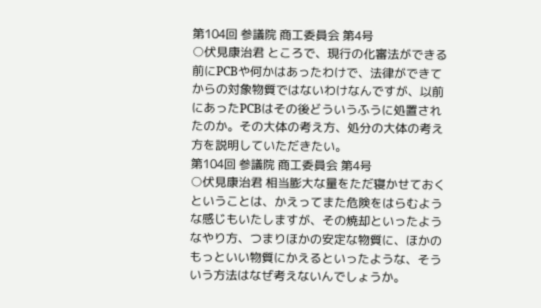第104回 参議院 商工委員会 第4号
○伏見康治君 ところで、現行の化審法ができる前にPCBや何かはあったわけで、法律ができてからの対象物質ではないわけなんですが、以前にあったPCBはその後どういうふうに処置されたのか。その大体の考え方、処分の大体の考え方を説明していただきたい。
第104回 参議院 商工委員会 第4号
○伏見康治君 相当膨大な量をただ寝かせておくということは、かえってまた危険をはらむような感じもいたしますが、その焼却といったようなやり方、つまりほかの安定な物質に、ほかのもっといい物質にかえるといったような、そういう方法はなぜ考えないんでしょうか。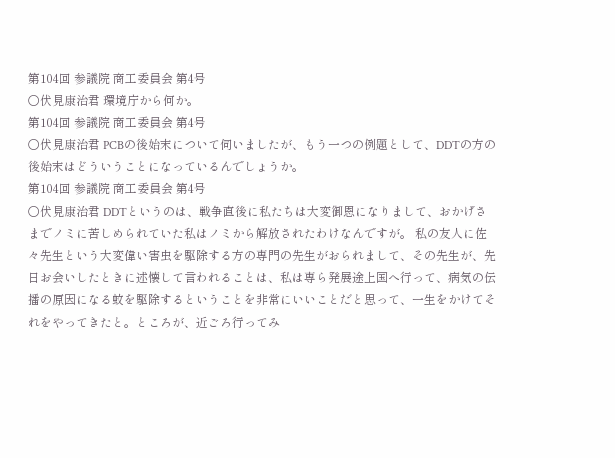第104回 参議院 商工委員会 第4号
○伏見康治君 環境庁から何か。
第104回 参議院 商工委員会 第4号
○伏見康治君 PCBの後始末について伺いましたが、もう一つの例題として、DDTの方の後始末はどういうことになっているんでしょうか。
第104回 参議院 商工委員会 第4号
○伏見康治君 DDTというのは、戦争直後に私たちは大変御恩になりまして、おかげさまでノミに苦しめられていた私はノミから解放されたわけなんですが。 私の友人に佐々先生という大変偉い害虫を駆除する方の専門の先生がおられまして、その先生が、先日お会いしたときに述懐して言われることは、私は専ら発展途上国へ行って、病気の伝播の原因になる蚊を駆除するということを非常にいいことだと思って、一生をかけてそれをやってきたと。ところが、近ごろ行ってみ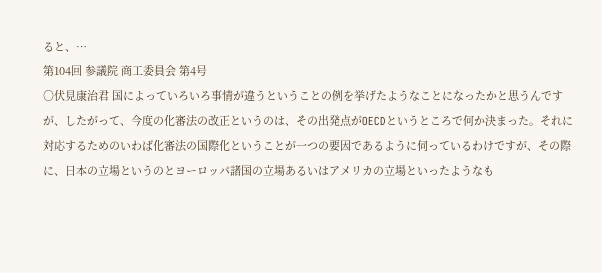ると、…
第104回 参議院 商工委員会 第4号
○伏見康治君 国によっていろいろ事情が違うということの例を挙げたようなことになったかと思うんですが、したがって、今度の化審法の改正というのは、その出発点がOECDというところで何か決まった。それに対応するためのいわば化審法の国際化ということが一つの要因であるように伺っているわけですが、その際に、日本の立場というのとヨーロッパ諸国の立場あるいはアメリカの立場といったようなも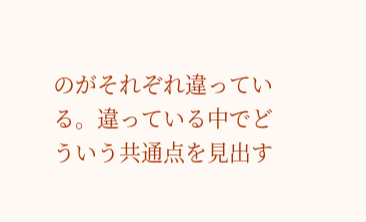のがそれぞれ違っている。違っている中でどういう共通点を見出す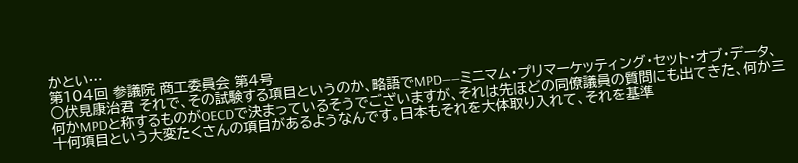かとい…
第104回 参議院 商工委員会 第4号
○伏見康治君 それで、その試験する項目というのか、略語でMPD——ミニマム・プリマーケッティング・セット・オブ・データ、何かMPDと称するものがOECDで決まっているそうでございますが、それは先ほどの同僚議員の質問にも出てきた、何か三十何項目という大変たくさんの項目があるようなんです。日本もそれを大体取り入れて、それを基準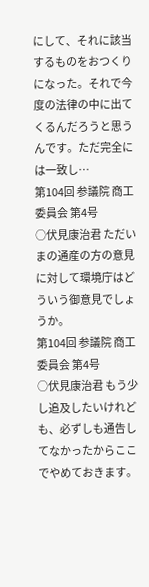にして、それに該当するものをおつくりになった。それで今度の法律の中に出てくるんだろうと思うんです。ただ完全には一致し…
第104回 参議院 商工委員会 第4号
○伏見康治君 ただいまの通産の方の意見に対して環境庁はどういう御意見でしょうか。
第104回 参議院 商工委員会 第4号
○伏見康治君 もう少し追及したいけれども、必ずしも通告してなかったからここでやめておきます。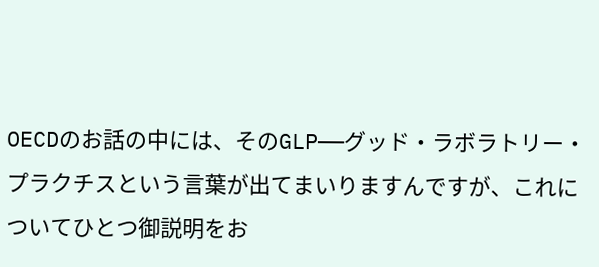OECDのお話の中には、そのGLP——グッド・ラボラトリー・プラクチスという言葉が出てまいりますんですが、これについてひとつ御説明をお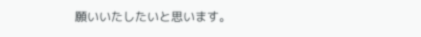願いいたしたいと思います。